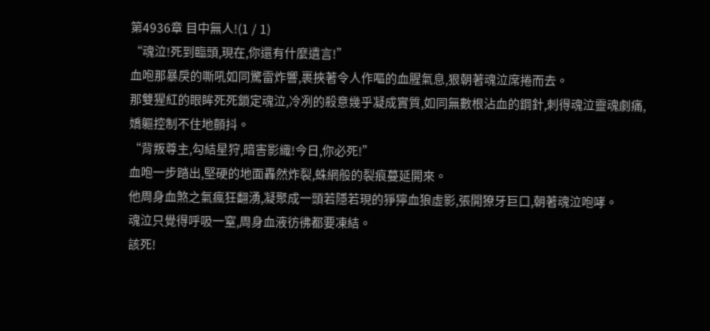第4936章 目中無人!(1 / 1)
“魂泣!死到臨頭,現在,你還有什麼遺言!”
血咆那暴戾的嘶吼如同驚雷炸響,裹挾著令人作嘔的血腥氣息,狠朝著魂泣席捲而去。
那雙猩紅的眼眸死死鎖定魂泣,冷冽的殺意幾乎凝成實質,如同無數根沾血的鋼針,刺得魂泣靈魂劇痛,嬌軀控制不住地顫抖。
“背叛尊主,勾結星狩,暗害影織!今日,你必死!”
血咆一步踏出,堅硬的地面轟然炸裂,蛛網般的裂痕蔓延開來。
他周身血煞之氣瘋狂翻湧,凝聚成一頭若隱若現的猙獰血狼虛影,張開獠牙巨口,朝著魂泣咆哮。
魂泣只覺得呼吸一窒,周身血液彷彿都要凍結。
該死!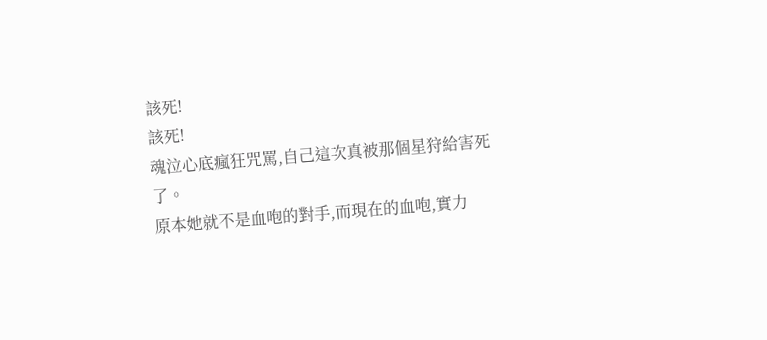該死!
該死!
魂泣心底瘋狂咒罵,自己這次真被那個星狩給害死了。
原本她就不是血咆的對手,而現在的血咆,實力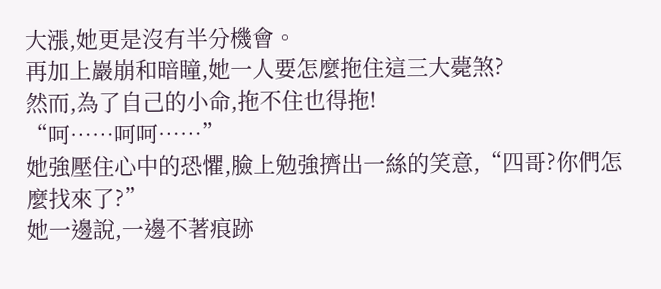大漲,她更是沒有半分機會。
再加上巖崩和暗瞳,她一人要怎麼拖住這三大薨煞?
然而,為了自己的小命,拖不住也得拖!
“呵……呵呵……”
她強壓住心中的恐懼,臉上勉強擠出一絲的笑意,“四哥?你們怎麼找來了?”
她一邊說,一邊不著痕跡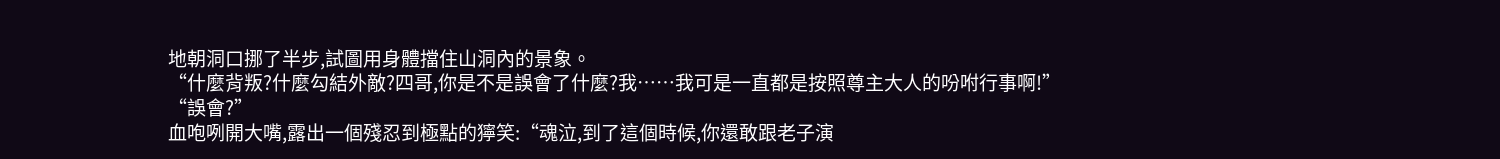地朝洞口挪了半步,試圖用身體擋住山洞內的景象。
“什麼背叛?什麼勾結外敵?四哥,你是不是誤會了什麼?我……我可是一直都是按照尊主大人的吩咐行事啊!”
“誤會?”
血咆咧開大嘴,露出一個殘忍到極點的獰笑:“魂泣,到了這個時候,你還敢跟老子演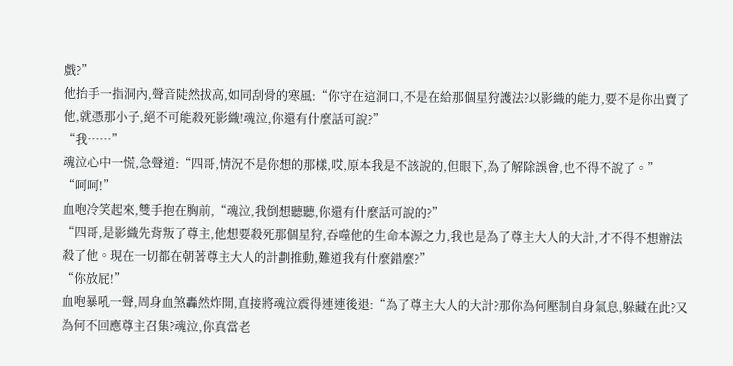戲?”
他抬手一指洞內,聲音陡然拔高,如同刮骨的寒風:“你守在這洞口,不是在給那個星狩護法?以影織的能力,要不是你出賣了他,就憑那小子,絕不可能殺死影織!魂泣,你還有什麼話可說?”
“我……”
魂泣心中一慌,急聲道:“四哥,情況不是你想的那樣,哎,原本我是不該說的,但眼下,為了解除誤會,也不得不說了。”
“呵呵!”
血咆冷笑起來,雙手抱在胸前,“魂泣,我倒想聽聽,你還有什麼話可說的?”
“四哥,是影織先背叛了尊主,他想要殺死那個星狩,吞噬他的生命本源之力,我也是為了尊主大人的大計,才不得不想辦法殺了他。現在一切都在朝著尊主大人的計劃推動,難道我有什麼錯麼?”
“你放屁!”
血咆暴吼一聲,周身血煞轟然炸開,直接將魂泣震得連連後退:“為了尊主大人的大計?那你為何壓制自身氣息,躲藏在此?又為何不回應尊主召集?魂泣,你真當老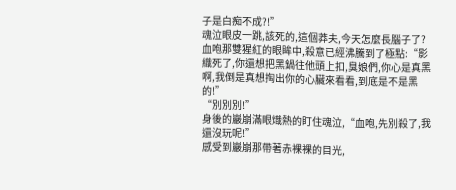子是白痴不成?!”
魂泣眼皮一跳,該死的,這個莽夫,今天怎麼長腦子了?
血咆那雙猩紅的眼眸中,殺意已經沸騰到了極點:“影織死了,你還想把黑鍋往他頭上扣,臭娘們,你心是真黑啊,我倒是真想掏出你的心臟來看看,到底是不是黑的!”
“別別別!”
身後的巖崩滿眼熾熱的盯住魂泣,“血咆,先別殺了,我還沒玩呢!”
感受到巖崩那帶著赤裸裸的目光,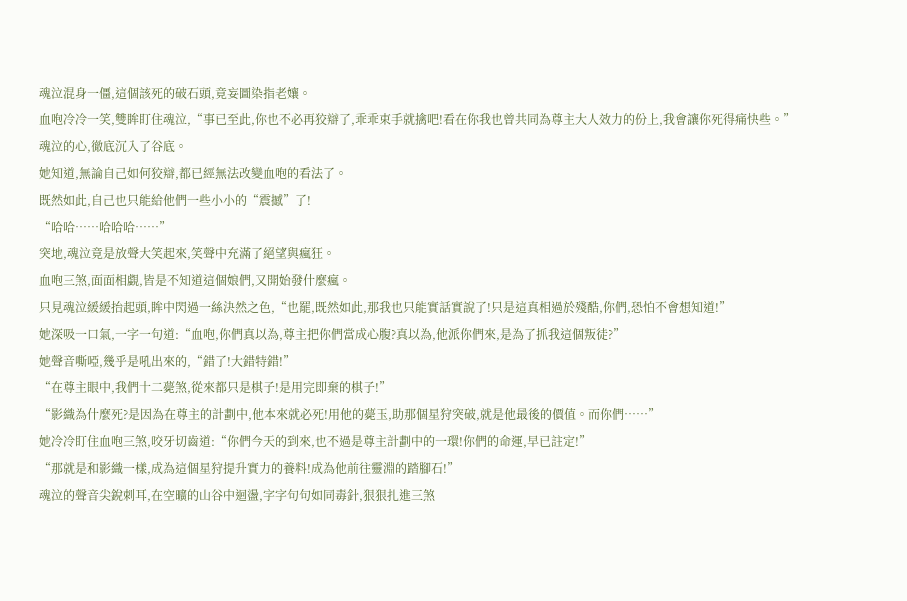魂泣混身一僵,這個該死的破石頭,竟妄圖染指老孃。
血咆冷冷一笑,雙眸盯住魂泣,“事已至此,你也不必再狡辯了,乖乖束手就擒吧!看在你我也曾共同為尊主大人效力的份上,我會讓你死得痛快些。”
魂泣的心,徹底沉入了谷底。
她知道,無論自己如何狡辯,都已經無法改變血咆的看法了。
既然如此,自己也只能給他們一些小小的“震撼”了!
“哈哈……哈哈哈……”
突地,魂泣竟是放聲大笑起來,笑聲中充滿了絕望與瘋狂。
血咆三煞,面面相覷,皆是不知道這個娘們,又開始發什麼瘋。
只見魂泣緩緩抬起頭,眸中閃過一絲決然之色,“也罷,既然如此,那我也只能實話實說了!只是這真相過於殘酷,你們,恐怕不會想知道!”
她深吸一口氣,一字一句道:“血咆,你們真以為,尊主把你們當成心腹?真以為,他派你們來,是為了抓我這個叛徒?”
她聲音嘶啞,幾乎是吼出來的,“錯了!大錯特錯!”
“在尊主眼中,我們十二薨煞,從來都只是棋子!是用完即棄的棋子!”
“影織為什麼死?是因為在尊主的計劃中,他本來就必死!用他的薨玉,助那個星狩突破,就是他最後的價值。而你們……”
她冷冷盯住血咆三煞,咬牙切齒道:“你們今天的到來,也不過是尊主計劃中的一環!你們的命運,早已註定!”
“那就是和影織一樣,成為這個星狩提升實力的養料!成為他前往靈淵的踏腳石!”
魂泣的聲音尖銳刺耳,在空曠的山谷中迴盪,字字句句如同毒針,狠狠扎進三煞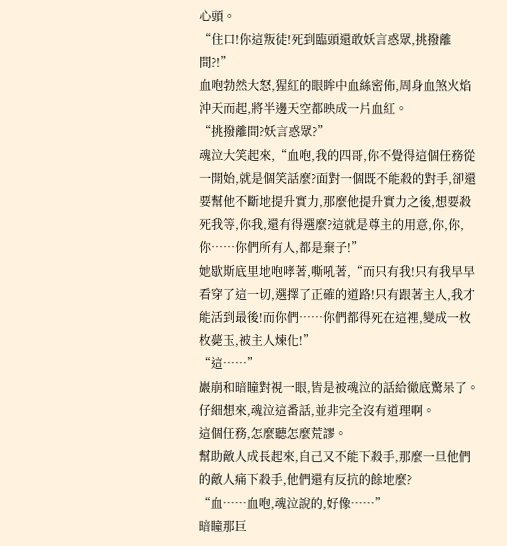心頭。
“住口!你這叛徒!死到臨頭還敢妖言惑眾,挑撥離間?!”
血咆勃然大怒,猩紅的眼眸中血絲密佈,周身血煞火焰沖天而起,將半邊天空都映成一片血紅。
“挑撥離間?妖言惑眾?”
魂泣大笑起來,“血咆,我的四哥,你不覺得這個任務從一開始,就是個笑話麼?面對一個既不能殺的對手,卻還要幫他不斷地提升實力,那麼他提升實力之後,想要殺死我等,你我,還有得選麼?這就是尊主的用意,你,你,你……你們所有人,都是棄子!”
她歇斯底里地咆哮著,嘶吼著,“而只有我!只有我早早看穿了這一切,選擇了正確的道路!只有跟著主人,我才能活到最後!而你們……你們都得死在這裡,變成一枚枚薨玉,被主人煉化!”
“這……”
巖崩和暗瞳對視一眼,皆是被魂泣的話給徹底驚呆了。
仔細想來,魂泣這番話,並非完全沒有道理啊。
這個任務,怎麼聽怎麼荒謬。
幫助敵人成長起來,自己又不能下殺手,那麼一旦他們的敵人痛下殺手,他們還有反抗的餘地麼?
“血……血咆,魂泣說的,好像……”
暗瞳那巨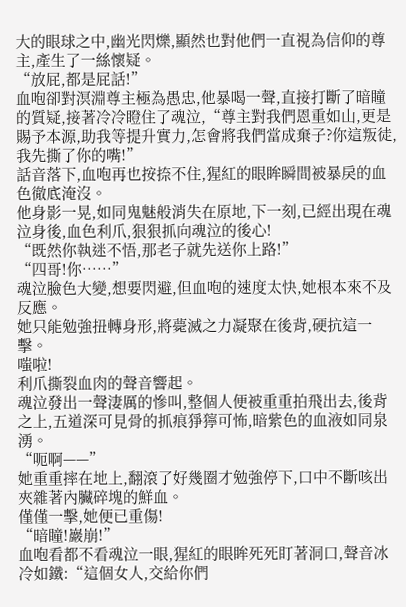大的眼球之中,幽光閃爍,顯然也對他們一直視為信仰的尊主,產生了一絲懷疑。
“放屁,都是屁話!”
血咆卻對溟淵尊主極為愚忠,他暴喝一聲,直接打斷了暗瞳的質疑,接著冷冷瞪住了魂泣,“尊主對我們恩重如山,更是賜予本源,助我等提升實力,怎會將我們當成棄子?你這叛徒,我先撕了你的嘴!”
話音落下,血咆再也按捺不住,猩紅的眼眸瞬間被暴戾的血色徹底淹沒。
他身影一晃,如同鬼魅般消失在原地,下一刻,已經出現在魂泣身後,血色利爪,狠狠抓向魂泣的後心!
“既然你執迷不悟,那老子就先送你上路!”
“四哥!你……”
魂泣臉色大變,想要閃避,但血咆的速度太快,她根本來不及反應。
她只能勉強扭轉身形,將薨滅之力凝聚在後背,硬抗這一擊。
嗤啦!
利爪撕裂血肉的聲音響起。
魂泣發出一聲淒厲的慘叫,整個人便被重重拍飛出去,後背之上,五道深可見骨的抓痕猙獰可怖,暗紫色的血液如同泉湧。
“呃啊——”
她重重摔在地上,翻滾了好幾圈才勉強停下,口中不斷咳出夾雜著內臟碎塊的鮮血。
僅僅一擊,她便已重傷!
“暗瞳!巖崩!”
血咆看都不看魂泣一眼,猩紅的眼眸死死盯著洞口,聲音冰冷如鐵:“這個女人,交給你們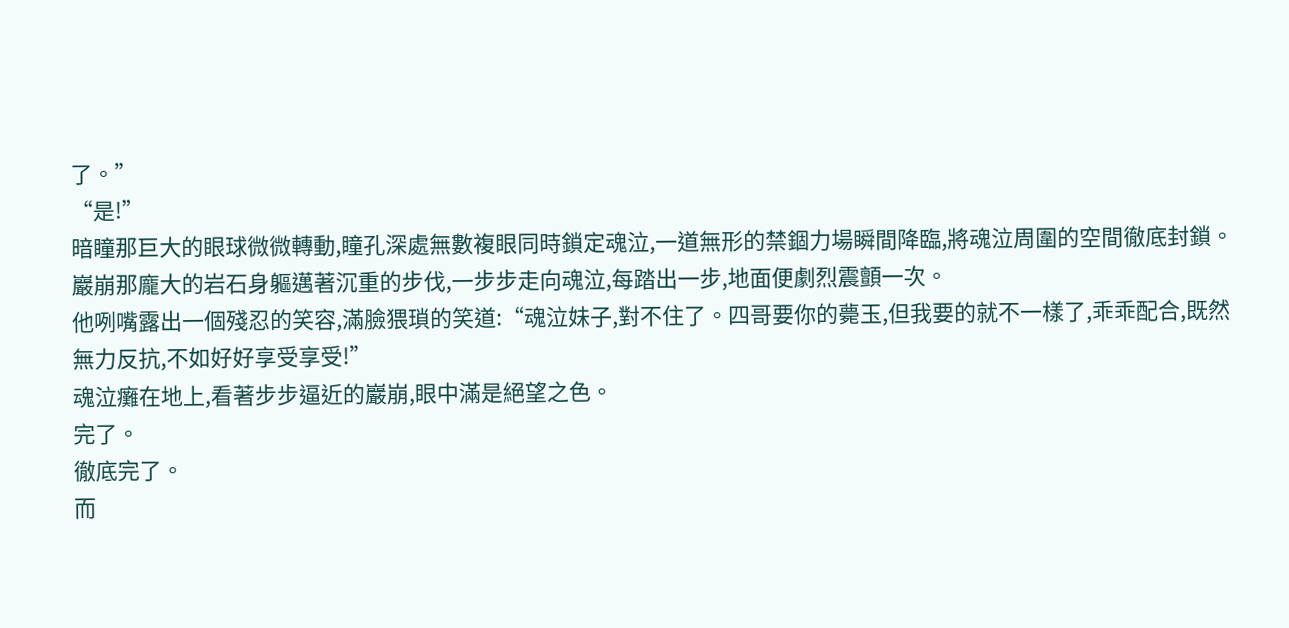了。”
“是!”
暗瞳那巨大的眼球微微轉動,瞳孔深處無數複眼同時鎖定魂泣,一道無形的禁錮力場瞬間降臨,將魂泣周圍的空間徹底封鎖。
巖崩那龐大的岩石身軀邁著沉重的步伐,一步步走向魂泣,每踏出一步,地面便劇烈震顫一次。
他咧嘴露出一個殘忍的笑容,滿臉猥瑣的笑道:“魂泣妹子,對不住了。四哥要你的薨玉,但我要的就不一樣了,乖乖配合,既然無力反抗,不如好好享受享受!”
魂泣癱在地上,看著步步逼近的巖崩,眼中滿是絕望之色。
完了。
徹底完了。
而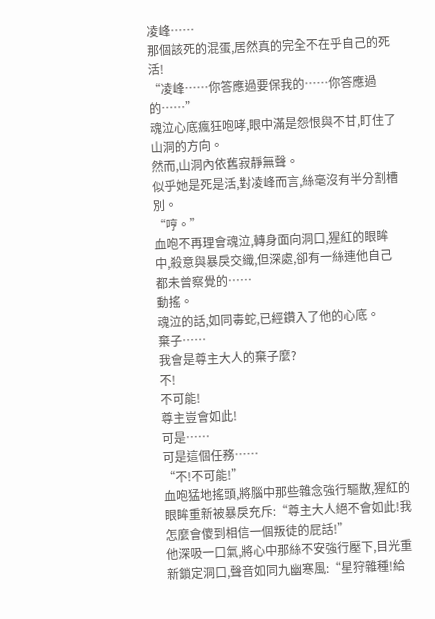凌峰……
那個該死的混蛋,居然真的完全不在乎自己的死活!
“凌峰……你答應過要保我的……你答應過的……”
魂泣心底瘋狂咆哮,眼中滿是怨恨與不甘,盯住了山洞的方向。
然而,山洞內依舊寂靜無聲。
似乎她是死是活,對凌峰而言,絲毫沒有半分割槽別。
“哼。”
血咆不再理會魂泣,轉身面向洞口,猩紅的眼眸中,殺意與暴戾交織,但深處,卻有一絲連他自己都未曾察覺的……
動搖。
魂泣的話,如同毒蛇,已經鑽入了他的心底。
棄子……
我會是尊主大人的棄子麼?
不!
不可能!
尊主豈會如此!
可是……
可是這個任務……
“不!不可能!”
血咆猛地搖頭,將腦中那些雜念強行驅散,猩紅的眼眸重新被暴戾充斥:“尊主大人絕不會如此!我怎麼會傻到相信一個叛徒的屁話!”
他深吸一口氣,將心中那絲不安強行壓下,目光重新鎖定洞口,聲音如同九幽寒風:“星狩雜種!給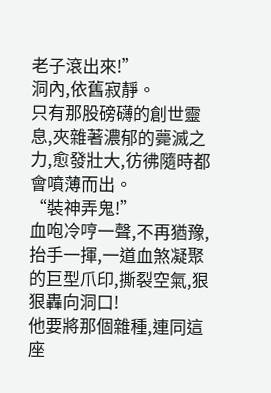老子滾出來!”
洞內,依舊寂靜。
只有那股磅礴的創世靈息,夾雜著濃郁的薨滅之力,愈發壯大,彷彿隨時都會噴薄而出。
“裝神弄鬼!”
血咆冷哼一聲,不再猶豫,抬手一揮,一道血煞凝聚的巨型爪印,撕裂空氣,狠狠轟向洞口!
他要將那個雜種,連同這座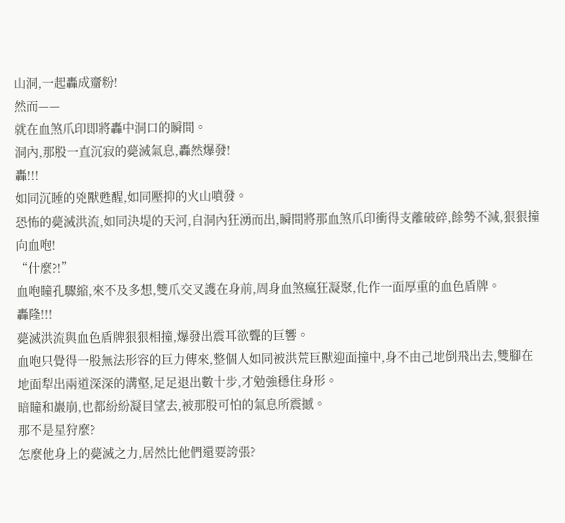山洞,一起轟成齏粉!
然而——
就在血煞爪印即將轟中洞口的瞬間。
洞內,那股一直沉寂的薨滅氣息,轟然爆發!
轟!!!
如同沉睡的兇獸甦醒,如同壓抑的火山噴發。
恐怖的薨滅洪流,如同決堤的天河,自洞內狂湧而出,瞬間將那血煞爪印衝得支離破碎,餘勢不減,狠狠撞向血咆!
“什麼?!”
血咆瞳孔驟縮,來不及多想,雙爪交叉護在身前,周身血煞瘋狂凝聚,化作一面厚重的血色盾牌。
轟隆!!!
薨滅洪流與血色盾牌狠狠相撞,爆發出震耳欲聾的巨響。
血咆只覺得一股無法形容的巨力傳來,整個人如同被洪荒巨獸迎面撞中,身不由己地倒飛出去,雙腳在地面犁出兩道深深的溝壑,足足退出數十步,才勉強穩住身形。
暗瞳和巖崩,也都紛紛凝目望去,被那股可怕的氣息所震撼。
那不是星狩麼?
怎麼他身上的薨滅之力,居然比他們還要誇張?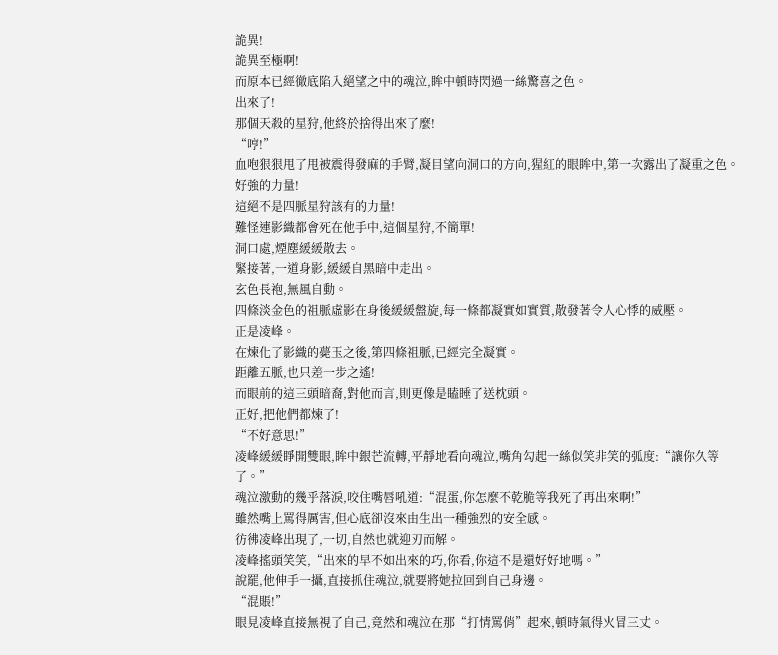詭異!
詭異至極啊!
而原本已經徹底陷入絕望之中的魂泣,眸中頓時閃過一絲驚喜之色。
出來了!
那個天殺的星狩,他終於捨得出來了麼!
“哼!”
血咆狠狠甩了甩被震得發麻的手臂,凝目望向洞口的方向,猩紅的眼眸中,第一次露出了凝重之色。
好強的力量!
這絕不是四脈星狩該有的力量!
難怪連影織都會死在他手中,這個星狩,不簡單!
洞口處,煙塵緩緩散去。
緊接著,一道身影,緩緩自黑暗中走出。
玄色長袍,無風自動。
四條淡金色的祖脈虛影在身後緩緩盤旋,每一條都凝實如實質,散發著令人心悸的威壓。
正是凌峰。
在煉化了影織的薨玉之後,第四條祖脈,已經完全凝實。
距離五脈,也只差一步之遙!
而眼前的這三頭暗裔,對他而言,則更像是瞌睡了送枕頭。
正好,把他們都煉了!
“不好意思!”
凌峰緩緩睜開雙眼,眸中銀芒流轉,平靜地看向魂泣,嘴角勾起一絲似笑非笑的弧度:“讓你久等了。”
魂泣激動的幾乎落淚,咬住嘴唇吼道:“混蛋,你怎麼不乾脆等我死了再出來啊!”
雖然嘴上罵得厲害,但心底卻沒來由生出一種強烈的安全感。
彷彿凌峰出現了,一切,自然也就迎刃而解。
凌峰搖頭笑笑,“出來的早不如出來的巧,你看,你這不是還好好地嗎。”
說罷,他伸手一攝,直接抓住魂泣,就要將她拉回到自己身邊。
“混賬!”
眼見凌峰直接無視了自己,竟然和魂泣在那“打情罵俏”起來,頓時氣得火冒三丈。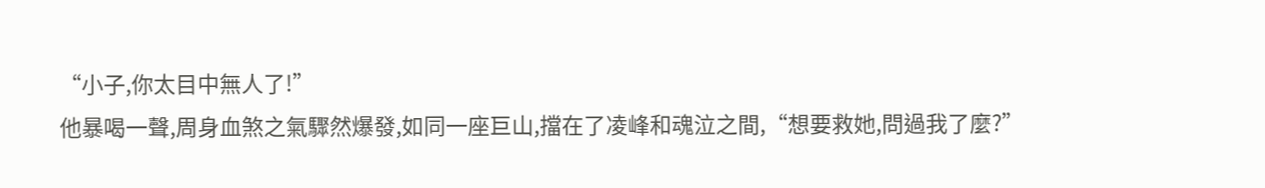“小子,你太目中無人了!”
他暴喝一聲,周身血煞之氣驟然爆發,如同一座巨山,擋在了凌峰和魂泣之間,“想要救她,問過我了麼?”